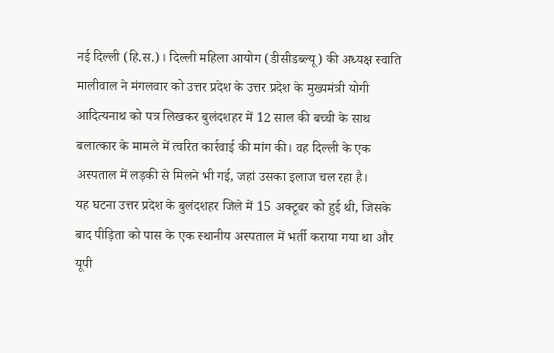नई दिल्ली (हि.स.)। दिल्ली महिला आयोग (डीसीडब्ल्यू) की अध्यक्ष स्वाति मालीवाल ने मंगलवार को उत्तर प्रदेश के उत्तर प्रदेश के मुख्यमंत्री योगी आदित्यनाथ को पत्र लिखकर बुलंदशहर में 12 साल की बच्ची के साथ बलात्कार के मामले में त्वरित कार्रवाई की मांग की। वह दिल्ली के एक अस्पताल में लड़की से मिलने भी गई, जहां उसका इलाज चल रहा है।
यह घटना उत्तर प्रदेश के बुलंदशहर जिले में 15 अक्टूबर को हुई थी, जिसके बाद पीड़िता को पास के एक स्थानीय अस्पताल में भर्ती कराया गया था और यूपी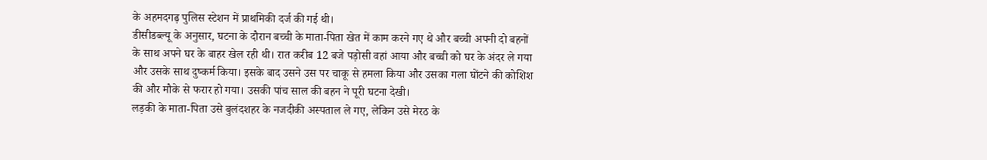के अहमदगढ़ पुलिस स्टेशन में प्राथमिकी दर्ज की गई थी।
डीसीडब्ल्यू के अनुसार, घटना के दौरान बच्ची के माता-पिता खेत में काम करने गए थे और बच्ची अपनी दो बहनों के साथ अपने घर के बाहर खेल रही थी। रात करीब 12 बजे पड़ोसी वहां आया और बच्ची को घर के अंदर ले गया और उसके साथ दुष्कर्म किया। इसके बाद उसने उस पर चाकू से हमला किया और उसका गला घोंटने की कोशिश की और मौके से फरार हो गया। उसकी पांच साल की बहन ने पूरी घटना देखी।
लड़की के माता-पिता उसे बुलंदशहर के नजदीकी अस्पताल ले गए, लेकिन उसे मेरठ के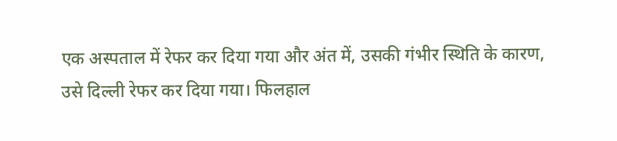एक अस्पताल में रेफर कर दिया गया और अंत में, उसकी गंभीर स्थिति के कारण, उसे दिल्ली रेफर कर दिया गया। फिलहाल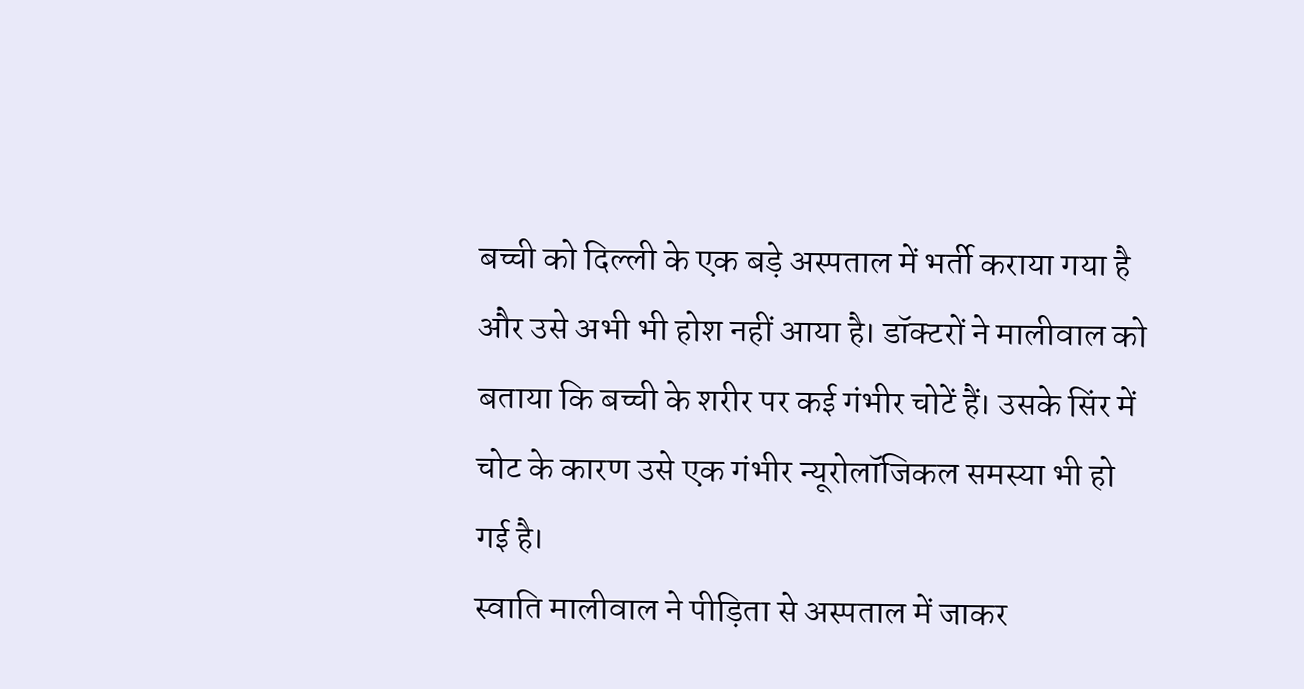बच्ची को दिल्ली के एक बड़े अस्पताल में भर्ती कराया गया है और उसे अभी भी होश नहीं आया है। डॉक्टरों ने मालीवाल को बताया कि बच्ची के शरीर पर कई गंभीर चोटें हैं। उसके सिंर में चोट के कारण उसे एक गंभीर न्यूरोलॉजिकल समस्या भी हो गई है।
स्वाति मालीवाल ने पीड़िता से अस्पताल में जाकर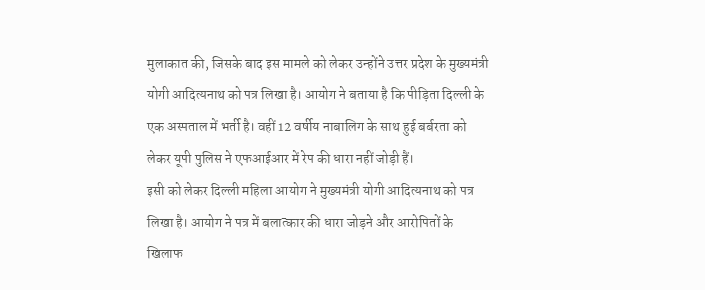मुलाकात की, जिसके बाद इस मामले को लेकर उन्होंने उत्तर प्रदेश के मुख्यमंत्री योगी आदित्यनाथ को पत्र लिखा है। आयोग ने बताया है कि पीड़िता दिल्ली के एक अस्पताल में भर्ती है। वहीं 12 वर्षीय नाबालिग के साथ हुई बर्बरता को लेकर यूपी पुलिस ने एफआईआर में रेप की धारा नहीं जोड़ी हैं।
इसी को लेकर दिल्ली महिला आयोग ने मुख्यमंत्री योगी आदित्यनाथ को पत्र लिखा है। आयोग ने पत्र में बलात्कार की धारा जोड़ने और आरोपितों के खिलाफ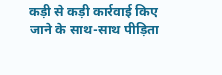कड़ी से कड़ी कार्रवाई किए जाने के साथ-साथ पीड़िता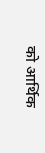को आर्थिक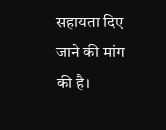सहायता दिए जाने की मांग की है।